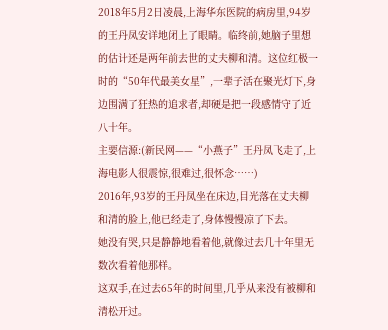2018年5月2日凌晨,上海华东医院的病房里,94岁的王丹凤安详地闭上了眼睛。临终前,她脑子里想的估计还是两年前去世的丈夫柳和清。这位红极一时的“50年代最美女星”,一辈子活在聚光灯下,身边围满了狂热的追求者,却硬是把一段感情守了近八十年。
主要信源:(新民网——“小燕子”王丹凤飞走了,上海电影人很震惊,很难过,很怀念……)
2016年,93岁的王丹凤坐在床边,目光落在丈夫柳和清的脸上,他已经走了,身体慢慢凉了下去。
她没有哭,只是静静地看着他,就像过去几十年里无数次看着他那样。
这双手,在过去65年的时间里,几乎从来没有被柳和清松开过。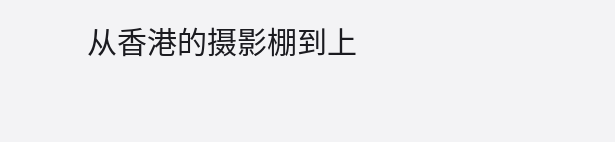从香港的摄影棚到上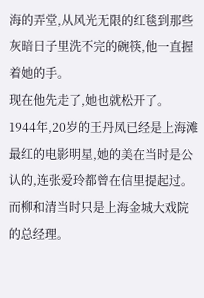海的弄堂,从风光无限的红毯到那些灰暗日子里洗不完的碗筷,他一直握着她的手。
现在他先走了,她也就松开了。
1944年,20岁的王丹凤已经是上海滩最红的电影明星,她的美在当时是公认的,连张爱玲都曾在信里提起过。
而柳和清当时只是上海金城大戏院的总经理。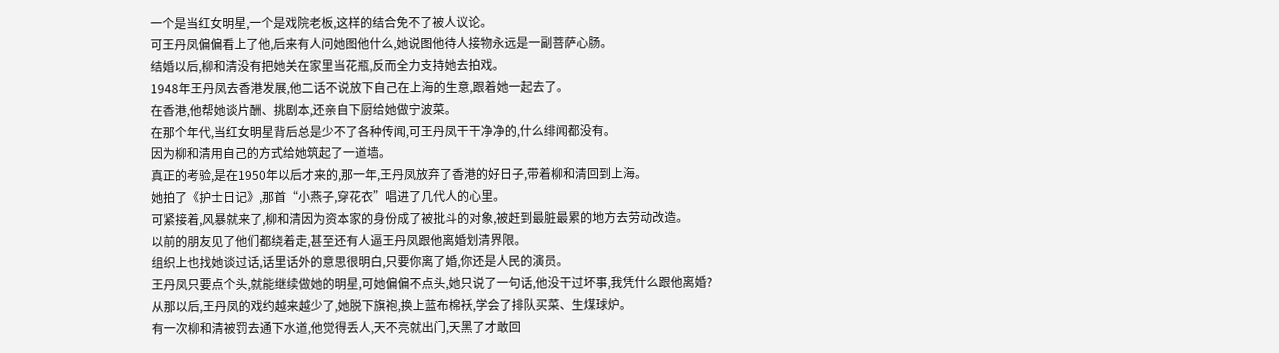一个是当红女明星,一个是戏院老板,这样的结合免不了被人议论。
可王丹凤偏偏看上了他,后来有人问她图他什么,她说图他待人接物永远是一副菩萨心肠。
结婚以后,柳和清没有把她关在家里当花瓶,反而全力支持她去拍戏。
1948年王丹凤去香港发展,他二话不说放下自己在上海的生意,跟着她一起去了。
在香港,他帮她谈片酬、挑剧本,还亲自下厨给她做宁波菜。
在那个年代,当红女明星背后总是少不了各种传闻,可王丹凤干干净净的,什么绯闻都没有。
因为柳和清用自己的方式给她筑起了一道墙。
真正的考验,是在1950年以后才来的,那一年,王丹凤放弃了香港的好日子,带着柳和清回到上海。
她拍了《护士日记》,那首“小燕子,穿花衣”唱进了几代人的心里。
可紧接着,风暴就来了,柳和清因为资本家的身份成了被批斗的对象,被赶到最脏最累的地方去劳动改造。
以前的朋友见了他们都绕着走,甚至还有人逼王丹凤跟他离婚划清界限。
组织上也找她谈过话,话里话外的意思很明白,只要你离了婚,你还是人民的演员。
王丹凤只要点个头,就能继续做她的明星,可她偏偏不点头,她只说了一句话,他没干过坏事,我凭什么跟他离婚?
从那以后,王丹凤的戏约越来越少了,她脱下旗袍,换上蓝布棉袄,学会了排队买菜、生煤球炉。
有一次柳和清被罚去通下水道,他觉得丢人,天不亮就出门,天黑了才敢回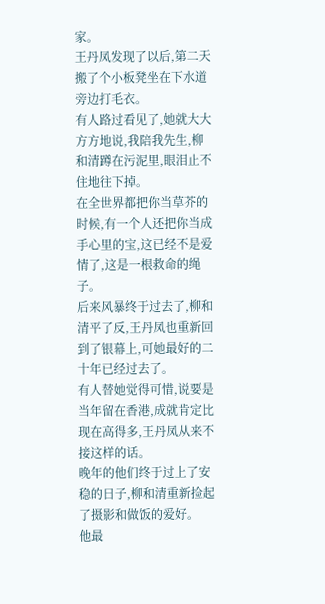家。
王丹凤发现了以后,第二天搬了个小板凳坐在下水道旁边打毛衣。
有人路过看见了,她就大大方方地说,我陪我先生,柳和清蹲在污泥里,眼泪止不住地往下掉。
在全世界都把你当草芥的时候,有一个人还把你当成手心里的宝,这已经不是爱情了,这是一根救命的绳子。
后来风暴终于过去了,柳和清平了反,王丹凤也重新回到了银幕上,可她最好的二十年已经过去了。
有人替她觉得可惜,说要是当年留在香港,成就肯定比现在高得多,王丹凤从来不接这样的话。
晚年的他们终于过上了安稳的日子,柳和清重新捡起了摄影和做饭的爱好。
他最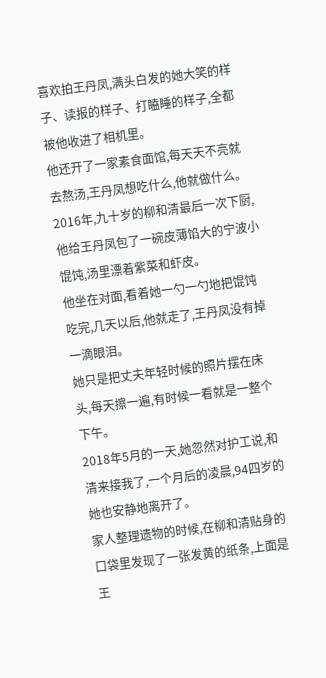喜欢拍王丹凤,满头白发的她大笑的样子、读报的样子、打瞌睡的样子,全都被他收进了相机里。
他还开了一家素食面馆,每天天不亮就去熬汤,王丹凤想吃什么,他就做什么。
2016年,九十岁的柳和清最后一次下厨,他给王丹凤包了一碗皮薄馅大的宁波小馄饨,汤里漂着紫菜和虾皮。
他坐在对面,看着她一勺一勺地把馄饨吃完,几天以后,他就走了,王丹凤没有掉一滴眼泪。
她只是把丈夫年轻时候的照片摆在床头,每天擦一遍,有时候一看就是一整个下午。
2018年5月的一天,她忽然对护工说,和清来接我了,一个月后的凌晨,94四岁的她也安静地离开了。
家人整理遗物的时候,在柳和清贴身的口袋里发现了一张发黄的纸条,上面是王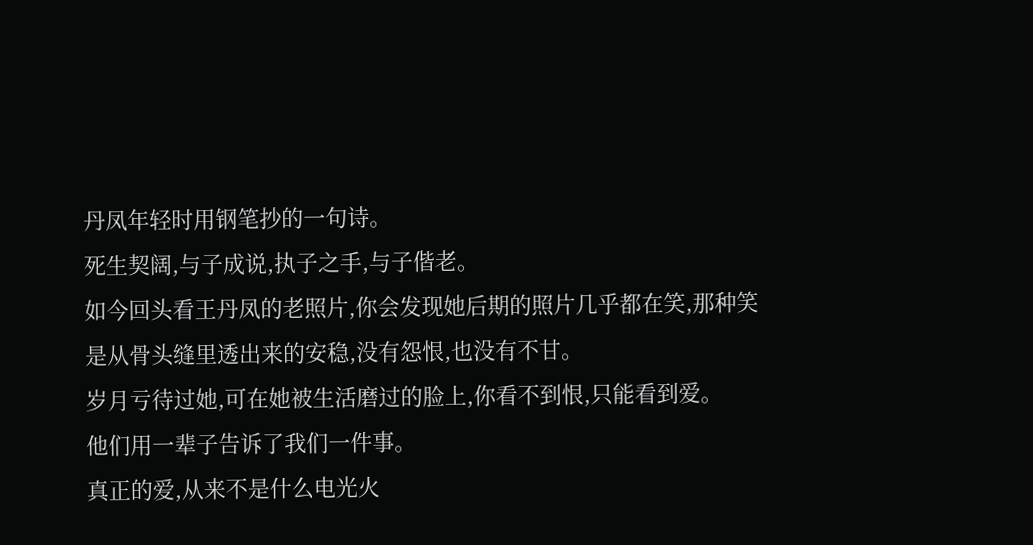丹凤年轻时用钢笔抄的一句诗。
死生契阔,与子成说,执子之手,与子偕老。
如今回头看王丹凤的老照片,你会发现她后期的照片几乎都在笑,那种笑是从骨头缝里透出来的安稳,没有怨恨,也没有不甘。
岁月亏待过她,可在她被生活磨过的脸上,你看不到恨,只能看到爱。
他们用一辈子告诉了我们一件事。
真正的爱,从来不是什么电光火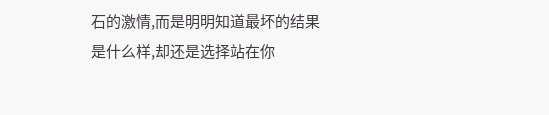石的激情,而是明明知道最坏的结果是什么样,却还是选择站在你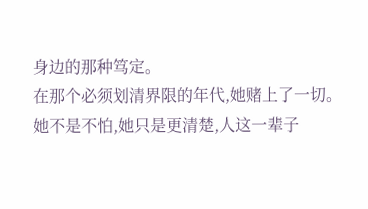身边的那种笃定。
在那个必须划清界限的年代,她赌上了一切。
她不是不怕,她只是更清楚,人这一辈子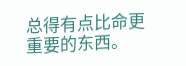总得有点比命更重要的东西。